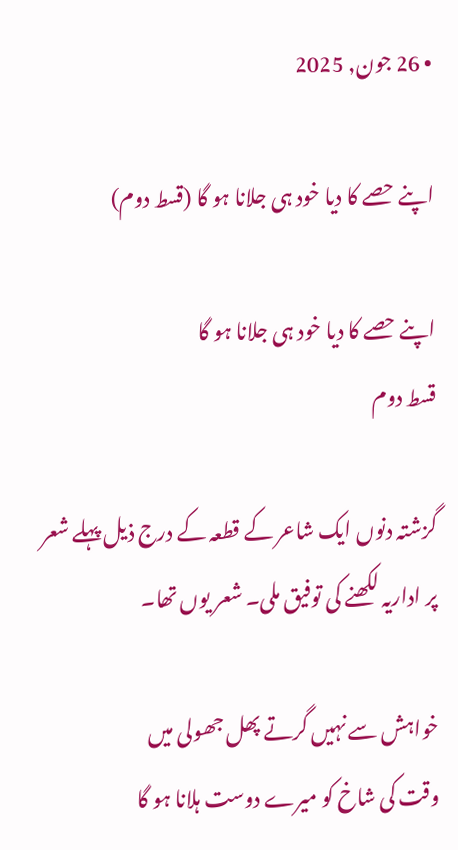• 26 جون, 2025

اپنے حصے کا دیا خود ہی جلانا ہو گا (قسط دوم)

اپنے حصے کا دیا خود ہی جلانا ہو گا
قسط دوم

گزشتہ دنوں ایک شاعر کے قطعہ کے درج ذیل پہلے شعر پر اداریہ لکھنے کی توفیق ملی۔ شعر یوں تھا۔

خواہش سے نہیں گرتے پھل جھولی میں
وقت کی شاخ کو میرے دوست ہلانا ہو گا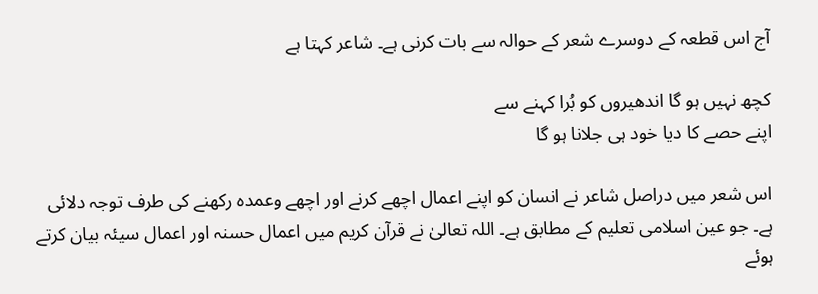آج اس قطعہ کے دوسرے شعر کے حوالہ سے بات کرنی ہے۔ شاعر کہتا ہے

کچھ نہیں ہو گا اندھیروں کو بُرا کہنے سے
اپنے حصے کا دیا خود ہی جلانا ہو گا

اس شعر میں دراصل شاعر نے انسان کو اپنے اعمال اچھے کرنے اور اچھے وعمدہ رکھنے کی طرف توجہ دلائی ہے۔ جو عین اسلامی تعلیم کے مطابق ہے۔ اللہ تعالیٰ نے قرآن کریم میں اعمال حسنہ اور اعمال سیئہ بیان کرتے ہوئے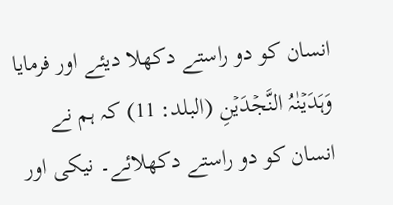انسان کو دو راستے دکھلا دیئے اور فرمایا وَہَدَیۡنٰہُ النَّجۡدَیۡنِ (البلد: 11) کہ ہم نے انسان کو دو راستے دکھلائے۔ نیکی اور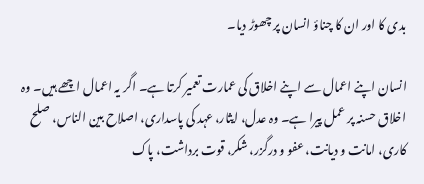بدی کا اور ان کا چناؤ انسان پر چھوڑ دیا۔

انسان اپنے اعمال سے اپنے اخلاق کی عمارت تعمیر کرتا ہے۔ اگر یہ اعمال اچھے ہیں۔ وہ اخلاق حسنہ پر عمل پیرا ہے۔ وہ عدل، ایثار، عہد کی پاسداری، اصلاح بين الناس، صلح کاری، امانت و دیانت، عفو و درگزر، شکر، قوت برداشت، پاک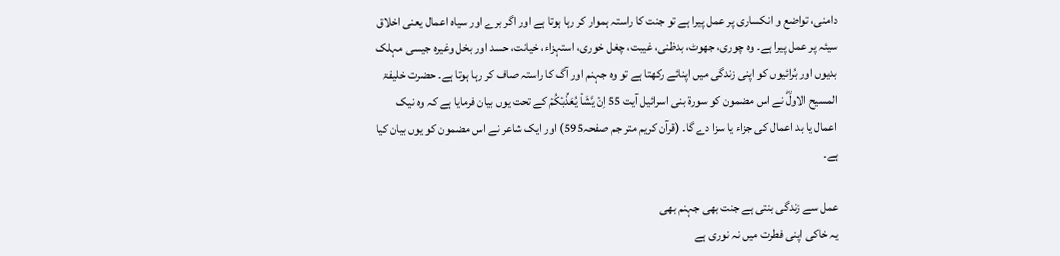دامنی، تواضع و انکساری پر عمل پیرا ہے تو جنت کا راستہ ہموار کر رہا ہوتا ہے اور اگر برے اور سیاه اعمال یعنی اخلاق سیئہ پر عمل پیرا ہے۔ وہ چوری، جھوٹ، بدظنی، غیبت، چغل خوری، استہزاء، خیانت، حسد اور بخل وغیرہ جیسی مہلک بدیوں اور بُرائیوں کو اپنی زندگی میں اپنائے رکھتا ہے تو وہ جہنم اور آگ کا راستہ صاف کر رہا ہوتا ہے۔ حضرت خلیفۃ المسیح الاولؓ نے اس مضمون کو سورة بنی اسرائیل آیت 55 اِنۡ یَّشَاۡ یُعَذِّبۡکُمۡ کے تحت یوں بیان فرمایا ہے کہ وہ نیک اعمال یا بد اعمال کی جزاء یا سزا دے گا۔ (قرآن کریم متر جم صفحہ595) اور ایک شاعر نے اس مضمون کو یوں بیان کیا ہے۔

عمل سے زندگی بنتی ہے جنت بھی جہنم بھی
یہ خاکی اپنی فطرت میں نہ نوری ہے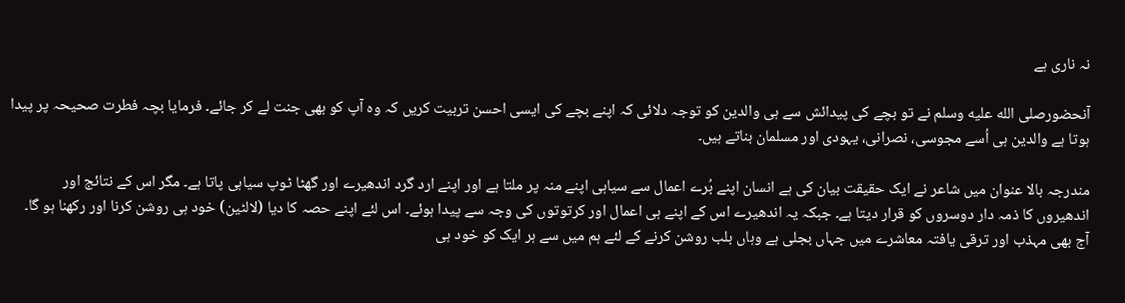نہ ناری ہے

آنحضورصلى الله عليه وسلم نے تو بچے کی پیدائش سے ہی والدین کو توجہ دلائی کہ اپنے بچے کی ایسی احسن تربیت کریں کہ وہ آپ کو بھی جنت لے کر جائے۔ فرمایا بچہ فطرت صحیحہ پر پیدا ہوتا ہے والدین ہی اُسے مجوسی، نصرانی، یہودی اور مسلمان بناتے ہیں۔

مندرجہ بالا عنوان میں شاعر نے ایک حقیقت بیان کی ہے انسان اپنے بُرے اعمال سے سیاہی اپنے منہ پر ملتا ہے اور اپنے ارد گرد اندھیرے اور گھٹا ٹوپ سیاہی پاتا ہے۔ مگر اس کے نتائج اور اندھیروں کا ذمہ دار دوسروں کو قرار دیتا ہے۔ جبکہ یہ اندھیرے اس کے اپنے ہی اعمال اور کرتوتوں کی وجہ سے پیدا ہوئے۔ اس لئے اپنے حصہ کا دیا (لالٹین) خود ہی روشن کرنا اور رکھنا ہو گا۔ آج بھی مہذب اور ترقی یافتہ معاشرے میں جہاں بجلی ہے وہاں بلب روشن کرنے کے لئے ہم میں سے ہر ایک کو خود ہی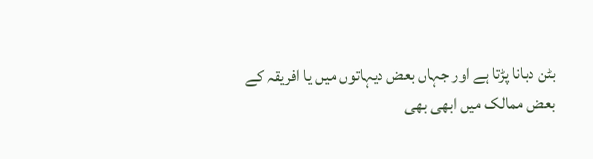بٹن دبانا پڑتا ہے اور جہاں بعض دیہاتوں میں یا افریقہ کے بعض ممالک میں ابھی بھی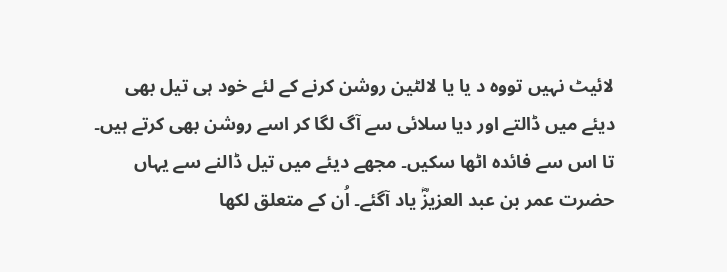لائیٹ نہیں تووہ د یا یا لالٹین روشن کرنے کے لئے خود ہی تیل بھی دیئے میں ڈالتے اور دیا سلائی سے آگ لگا کر اسے روشن بھی کرتے ہیں۔ تا اس سے فائدہ اٹھا سکیں۔ مجھے دیئے میں تیل ڈالنے سے یہاں حضرت عمر بن عبد العزیزؓ یاد آگئے۔ اُن کے متعلق لکھا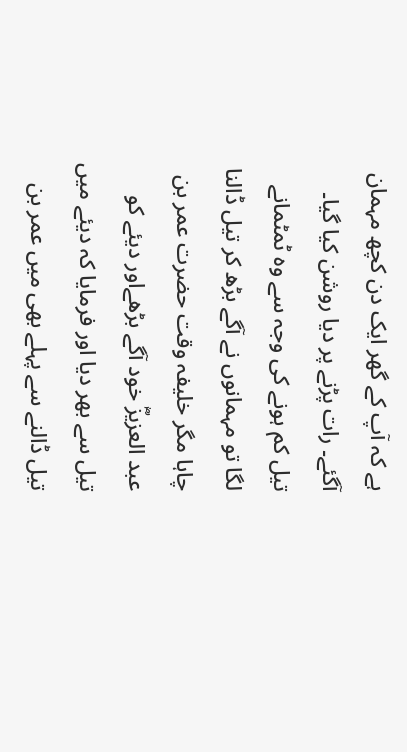ہے کہ آپ کے گھر ایک دن کچھ مہمان آگئے۔ رات پڑنے پر دیا روشن کیا گیا۔ تیل کم ہونے کی وجہ سے وہ ٹمٹمانے لگا تو مہمانوں نے آگے بڑھ کر تیل ڈالنا چاہا مگر خلیفہ وقت حضرت عمر بن عبد العزیزؓ خود آگے بڑھےاور دیئے کو تیل سے بھر دیا اور فرمایا کہ دیئے میں تیل ڈالنے سے پہلے بھی میں عمر بن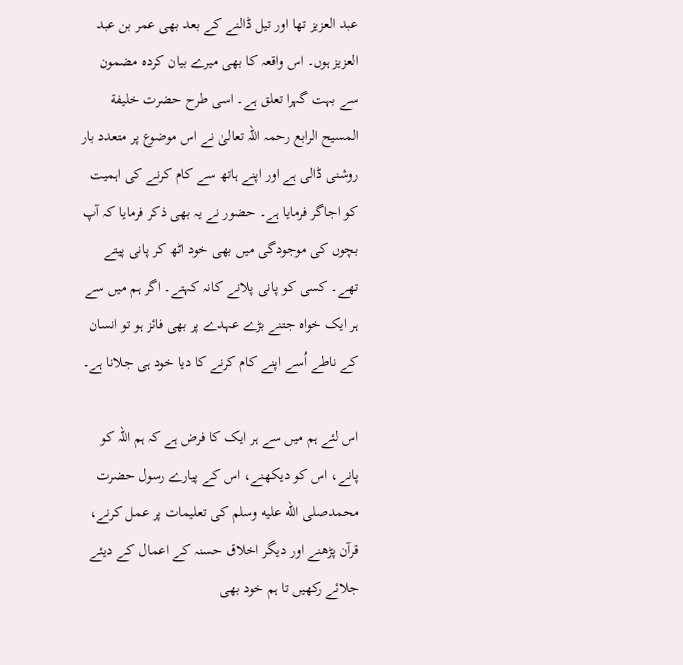عبد العزیز تھا اور تیل ڈالنے کے بعد بھی عمر بن عبد العزيز ہوں۔ اس واقعہ کا بھی میرے بیان کردہ مضمون سے بہت گہرا تعلق ہے۔ اسی طرح حضرت خلیفة المسیح الرابع رحمہ اللہ تعالیٰ نے اس موضوع پر متعدد بار روشنی ڈالی ہے اور اپنے ہاتھ سے کام کرنے کی اہمیت کو اجاگر فرمایا ہے۔ حضور نے یہ بھی ذکر فرمایا کہ آپ بچوں کی موجودگی میں بھی خود اٹھ کر پانی پیتے تھے۔ کسی کو پانی پلانے کانہ کہتے۔ اگر ہم میں سے ہر ایک خواہ جتنے بڑے عہدے پر بھی فائز ہو تو انسان کے ناطے اُسے اپنے کام کرنے کا دیا خود ہی جلانا ہے۔

اس لئے ہم میں سے ہر ایک کا فرض ہے کہ ہم اللہ کو پانے، اس کو دیکھنے، اس کے پیارے رسول حضرت محمدصلى الله عليه وسلم کی تعلیمات پر عمل کرنے، قرآن پڑھنے اور دیگر اخلاق حسنہ کے اعمال کے دیئے جلائے رکھیں تا ہم خود بھی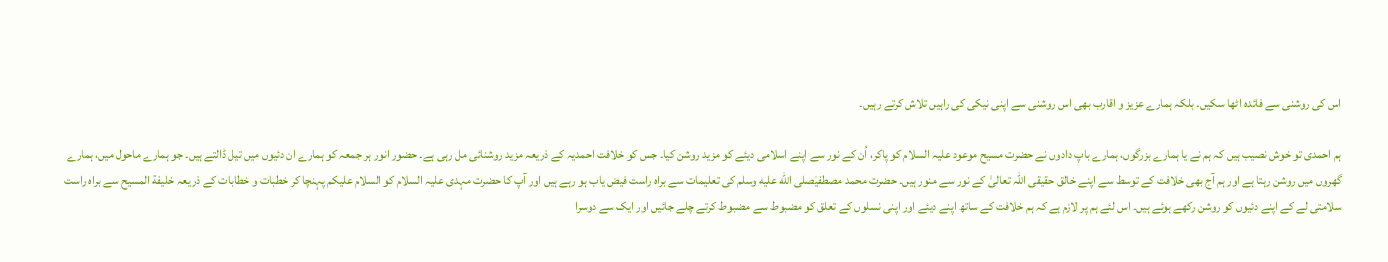اس کی روشنی سے فائدہ اٹھا سکیں۔ بلکہ ہمارے عزیز و اقارب بھی اس روشنی سے اپنی نیکی کی راہیں تلاش کرتے رہیں۔

ہم احمدی تو خوش نصیب ہیں کہ ہم نے یا ہمارے بزرگوں، ہمارے باپ دادوں نے حضرت مسیح موعود علیہ السلام کو پاکر، اُن کے نور سے اپنے اسلامی دیئے کو مزید روشن کیا۔ جس کو خلافت احمدیہ کے ذریعہ مزید روشنائی مل رہی ہے۔ حضور انور ہر جمعہ کو ہمارے ان دئیوں میں تیل ڈالتے ہیں۔ جو ہمارے ماحول میں، ہمارے گھروں میں روشن رہتا ہے اور ہم آج بھی خلافت کے توسط سے اپنے خالق حقیقی اللہ تعالیٰ کے نور سے منور ہیں۔ حضرت محمد مصطفیٰصلى الله عليه وسلم کی تعلیمات سے براہ راست فیض یاب ہو رہے ہیں اور آپ کا حضرت مہدی علیہ السلام کو السلام علیکم پہنچا کر خطبات و خطابات کے ذریعہ خليفة المسیح سے براہ راست سلامتی لے کے اپنے دئیوں کو روشن رکھے ہوئے ہیں۔ اس لئے ہم پر لازم ہے کہ ہم خلافت کے ساتھ اپنے دیئے اور اپنی نسلوں کے تعلق کو مضبوط سے مضبوط کرتے چلے جائیں اور ایک سے دوسرا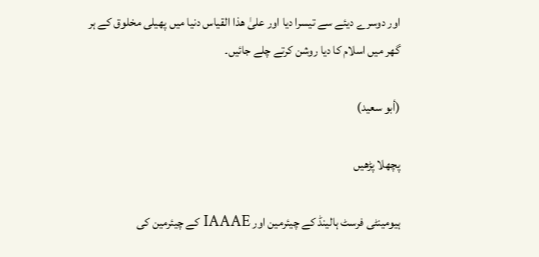اور دوسرے دیئے سے تیسرا دیا اور علىٰ هذا القياس دنیا میں پھیلی مخلوق کے ہر گھر میں اسلام کا دیا روشن کرتے چلے جائیں۔

(أبو سعید)

پچھلا پڑھیں

ہیومینٹی فرسٹ ہالینڈ کے چیئرمین اور IAAAE کے چیئرمین کی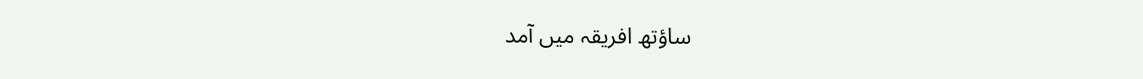ساؤتھ افریقہ میں آمد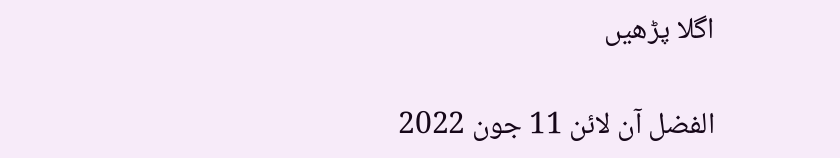اگلا پڑھیں

الفضل آن لائن 11 جون 2022